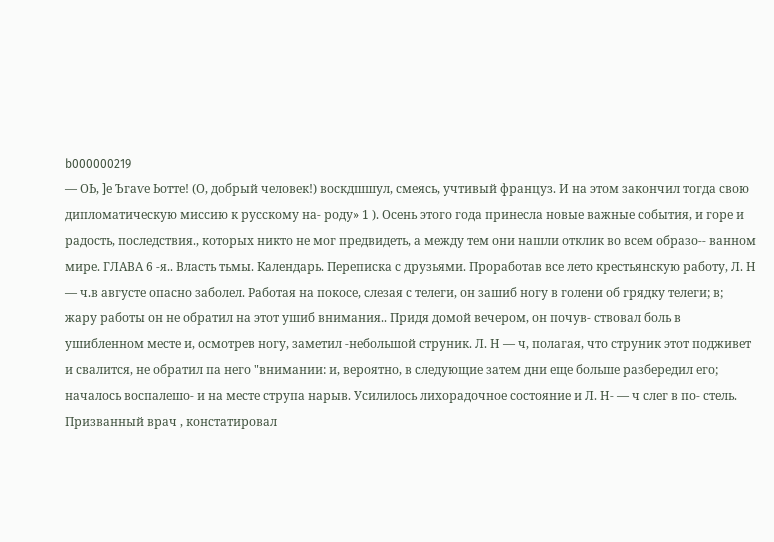b000000219
— ОЬ, ]е Ъгаѵе Ьотте! (О, добрый человек!) воскдшшул, смеясь, учтивый француз. И на этом закончил тогда свою дипломатическую миссию к русскому на- роду» 1 ). Осень этого года принесла новые важные события, и горе и радость, последствия., которых никто не мог предвидеть, а между тем они нашли отклик во всем образо-- ванном мире. ГЛАВА 6 -я.. Власть тьмы. Календарь. Переписка с друзьями. Проработав все лето крестьянскую работу, Л. Н — ч.в августе опасно заболел. Работая на покосе, слезая с телеги, он зашиб ногу в голени об грядку телеги; в; жару работы он не обратил на этот ушиб внимания.. Придя домой вечером, он почув- ствовал боль в ушибленном месте и, осмотрев ногу, заметил -небольшой струник. Л. Н — ч, полагая, что струник этот подживет и свалится, не обратил па него "внимании: и, вероятно, в следующие затем дни еще больше разбередил его; началось воспалешо- и на месте струпа нарыв. Усилилось лихорадочное состояние и Л. Н- — ч слег в по- стель. Призванный врач , констатировал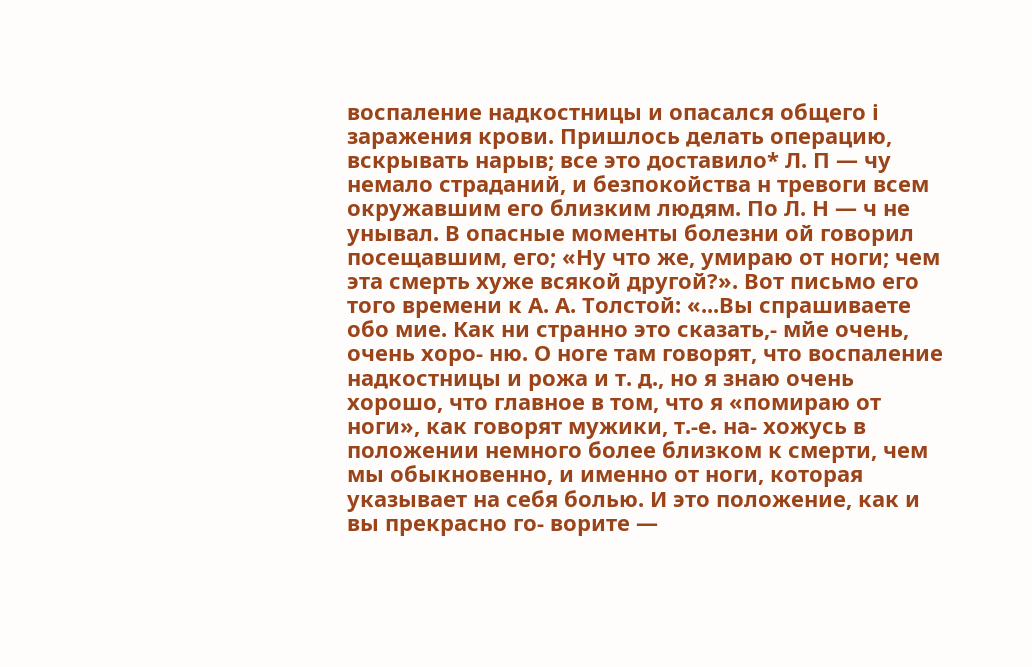воспаление надкостницы и опасался общего і заражения крови. Пришлось делать операцию, вскрывать нарыв; все это доставило* Л. П — чу немало страданий, и безпокойства н тревоги всем окружавшим его близким людям. По Л. Н — ч не унывал. В опасные моменты болезни ой говорил посещавшим, его; «Ну что же, умираю от ноги; чем эта смерть хуже всякой другой?». Вот письмо его того времени к А. А. Толстой: «...Вы спрашиваете обо мие. Как ни странно это сказать,- мйе очень, очень хоро- ню. О ноге там говорят, что воспаление надкостницы и рожа и т. д., но я знаю очень хорошо, что главное в том, что я «помираю от ноги», как говорят мужики, т.-е. на- хожусь в положении немного более близком к смерти, чем мы обыкновенно, и именно от ноги, которая указывает на себя болью. И это положение, как и вы прекрасно го- ворите —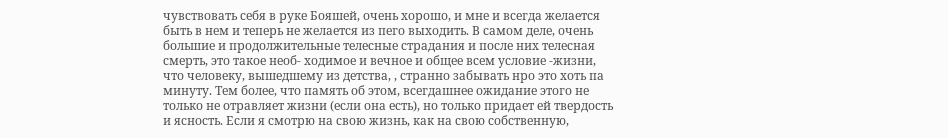чувствовать себя в руке Бояшей, очень хорошо, и мне и всегда желается быть в нем и теперь не желается из пего выходить. В самом деле, очень большие и продолжительные телесные страдания и после них телесная смерть, это такое необ- ходимое и вечное и общее всем условие -жизни, что человеку, вышедшему из детства, , странно забывать нро это хоть па минуту. Тем более, что память об этом, всегдашнее ожидание этого не только не отравляет жизни (если она есть), но только придает ей твердость и ясность. Если я смотрю на свою жизнь, как на свою собственную,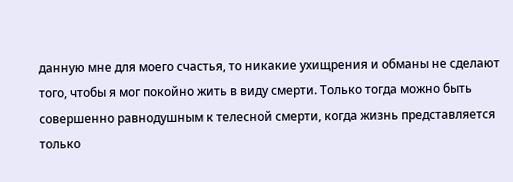данную мне для моего счастья, то никакие ухищрения и обманы не сделают того, чтобы я мог покойно жить в виду смерти. Только тогда можно быть совершенно равнодушным к телесной смерти, когда жизнь представляется только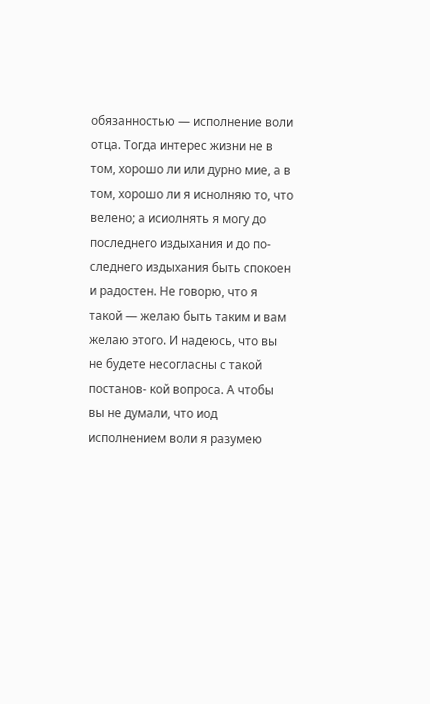обязанностью — исполнение воли отца. Тогда интерес жизни не в том, хорошо ли или дурно мие, а в том, хорошо ли я иснолняю то, что велено; а исиолнять я могу до последнего издыхания и до по- следнего издыхания быть спокоен и радостен. Не говорю, что я такой — желаю быть таким и вам желаю этого. И надеюсь, что вы не будете несогласны с такой постанов- кой вопроса. А чтобы вы не думали, что иод исполнением воли я разумею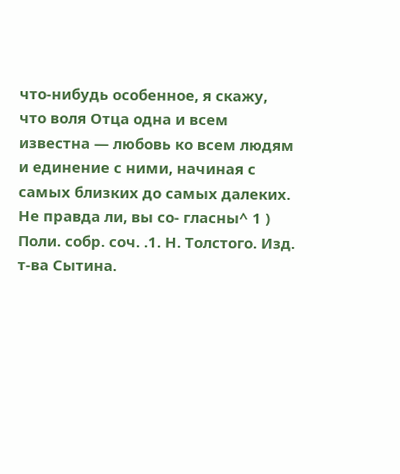что-нибудь особенное, я скажу, что воля Отца одна и всем известна — любовь ко всем людям и единение с ними, начиная с самых близких до самых далеких. Не правда ли, вы со- гласны^ 1 ) Поли. собр. соч. .1. Н. Толстого. Изд. т-ва Сытина.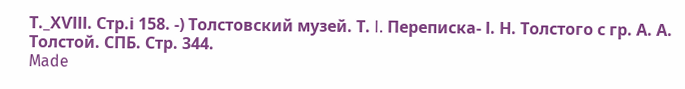Т._ХѴІІІ. Стр.і 158. -) Толстовский музей. Т. I. Переписка- І. Н. Толстого с гр. А. А. Толстой. СПБ. Стр. 344.
Made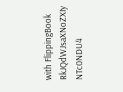with FlippingBook
RkJQdWJsaXNoZXIy NTc0NDU4